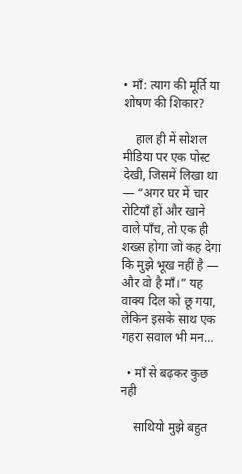• माँ: त्याग की मूर्ति या शोषण की शिकार?

    हाल ही में सोशल मीडिया पर एक पोस्ट देखी, जिसमें लिखा था — “अगर घर में चार रोटियाँ हों और खाने वाले पाँच, तो एक ही शख्स होगा जो कह देगा कि मुझे भूख नहीं है — और वो है माँ।” यह वाक्य दिल को छू गया, लेकिन इसके साथ एक गहरा सवाल भी मन…

  • माँ से बढ़कर कुछ नही

    साथियो मुझे बहुत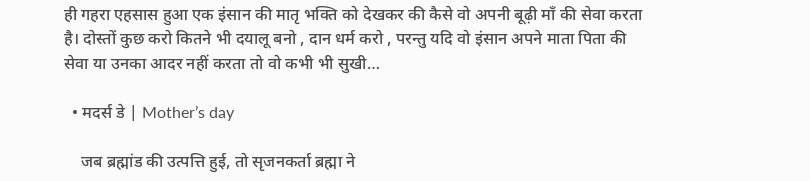ही गहरा एहसास हुआ एक इंसान की मातृ भक्ति को देखकर की कैसे वो अपनी बूढ़ी माँ की सेवा करता है। दोस्तों कुछ करो कितने भी दयालू बनो , दान धर्म करो , परन्तु यदि वो इंसान अपने माता पिता की सेवा या उनका आदर नहीं करता तो वो कभी भी सुखी…

  • मदर्स डे | Mother’s day

    जब ब्रह्मांड की उत्पत्ति हुई, तो सृजनकर्ता ब्रह्मा ने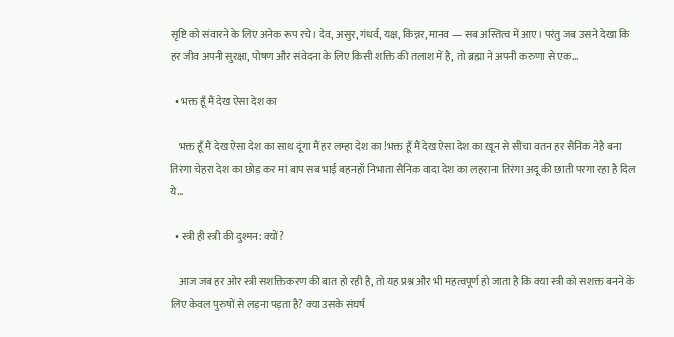सृष्टि को संवारने के लिए अनेक रूप रचे। देव, असुर, गंधर्व, यक्ष, किन्नर, मानव — सब अस्तित्व में आए। परंतु जब उसने देखा कि हर जीव अपनी सुरक्षा, पोषण और संवेदना के लिए किसी शक्ति की तलाश में है, तो ब्रह्मा ने अपनी करुणा से एक…

  • भक्त हूँ मैं देख ऐसा देश का

    भक्त हूँ मैं देख ऐसा देश का साथ दूंगा मैं हर लम्हा देश का !भक्त हूँ मैं देख ऐसा देश का ख़ून से सींचा वतन हर सैनिक नेहै बना तिरंगा चेहरा देश का छोड़ कर मां बाप सब भाई बहनहाँ निभाता सैनिक वादा देश का लहराना तिरंगा अदू की छाती परगा रहा है दिल ये…

  • स्त्री ही स्त्री की दुश्मन: क्यों?

    आज जब हर ओर स्त्री सशक्तिकरण की बात हो रही है, तो यह प्रश्न और भी महत्वपूर्ण हो जाता है कि क्या स्त्री को सशक्त बनने के लिए केवल पुरुषों से लड़ना पड़ता है? क्या उसके संघर्ष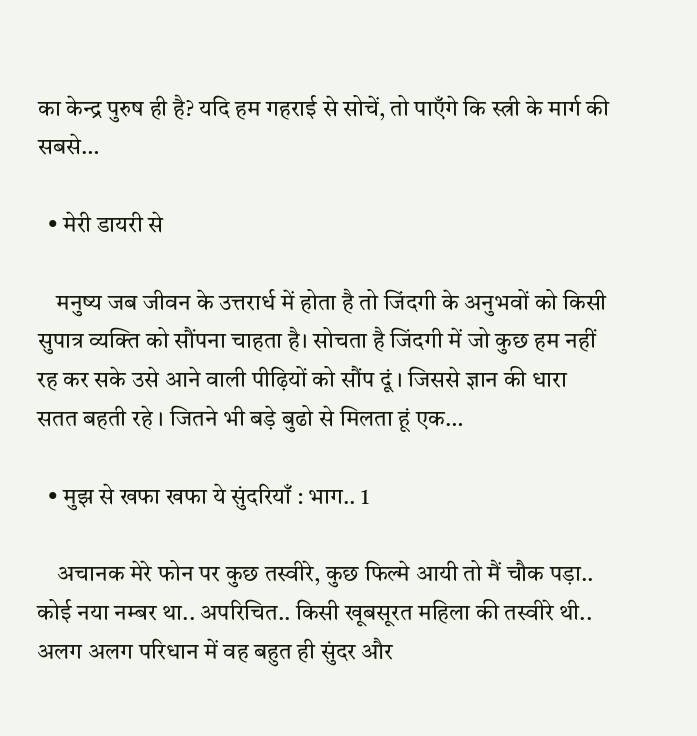का केन्द्र पुरुष ही है? यदि हम गहराई से सोचें, तो पाएँगे कि स्त्री के मार्ग की सबसे…

  • मेरी डायरी से

    मनुष्य जब जीवन के उत्तरार्ध में होता है तो जिंदगी के अनुभवों को किसी  सुपात्र व्यक्ति को सौंपना चाहता है। सोचता है जिंदगी में जो कुछ हम नहीं रह कर सके उसे आने वाली पीढ़ियों को सौंप दूं । जिससे ज्ञान की धारा सतत बहती रहे । जितने भी बड़े बुढो से मिलता हूं एक…

  • मुझ से खफा खफा ये सुंदरियाँ : भाग.. 1

    अचानक मेरे फोन पर कुछ तस्वीरे, कुछ फिल्मे आयी तो मैं चौक पड़ा.. कोई नया नम्बर था.. अपरिचित.. किसी खूबसूरत महिला की तस्वीरे थी.. अलग अलग परिधान में वह बहुत ही सुंदर और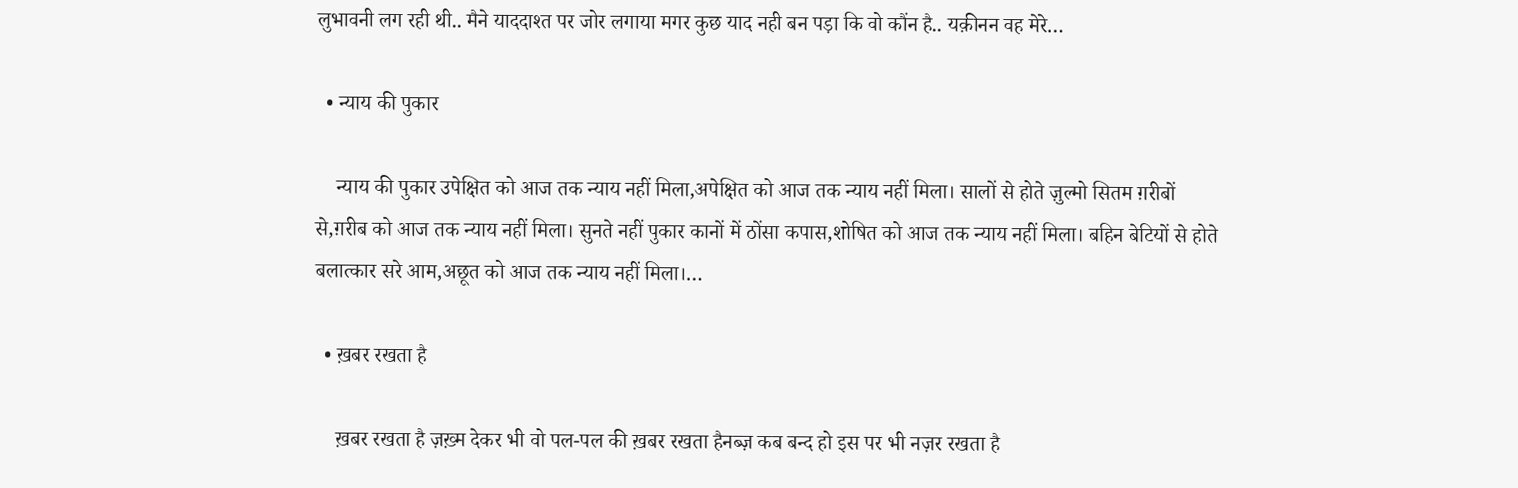लुभावनी लग रही थी.. मैने याददाश्त पर जोर लगाया मगर कुछ याद नही बन पड़ा कि वो कौंन है.. यक़ीनन वह मेरे…

  • न्याय की पुकार

    न्याय की पुकार उपेक्षित को आज तक न्याय नहीं मिला,अपेक्षित को आज तक न्याय नहीं मिला। सालों से होते ज़ुल्मो सितम ग़रीबों से,ग़रीब को आज तक न्याय नहीं मिला। सुनते नहीं पुकार कानों में ठोंसा कपास,शोषित को आज तक न्याय नहीं मिला। बहिन बेटियों से होते बलात्कार सरे आम,अछूत को आज तक न्याय नहीं मिला।…

  • ख़बर रखता है

    ख़बर रखता है ज़ख़्म देकर भी वो पल-पल की ख़बर रखता हैनब्ज़ कब बन्द हो इस पर भी नज़र रखता है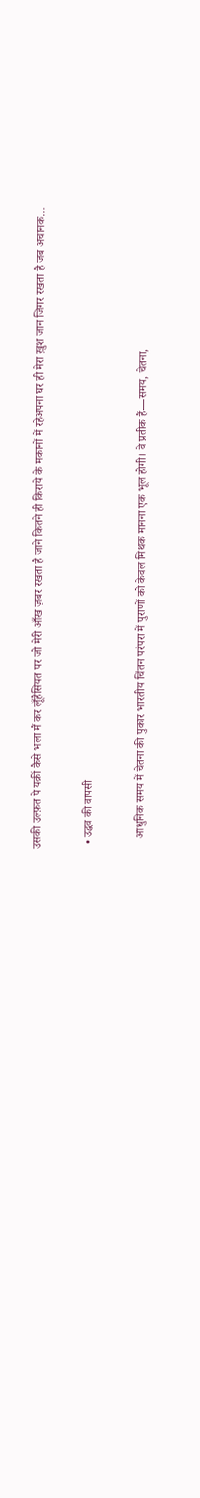उसकी उल्फ़त पे यक़ीं कैसे भला मैं कर लूँहैसियत पर जो मेरी आँख ज़बर रखता है जाने कितने ही किराये के मकानों में रहेअपना घर ही मेरा ख़ुश जान जिगर रखता है जब अचानक…

  • उद्धव की वापसी

    आधुनिक समय में चेतना की पुकार भारतीय चिंतन परंपरा में पुराणों को केवल मिथक मानना एक भूल होगी। वे प्रतीक हैं—समय, चेतना,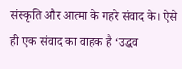संस्कृति और आत्मा के गहरे संवाद के। ऐसे ही एक संवाद का वाहक है ‘उद्धव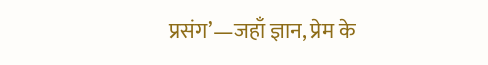प्रसंग’—जहाँ ज्ञान, प्रेम के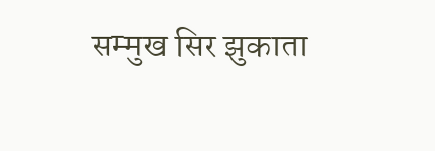सम्मुख सिर झुकाता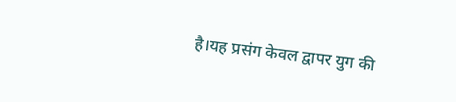है।यह प्रसंग केवल द्वापर युग की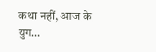कथा नहीं, आज के युग…